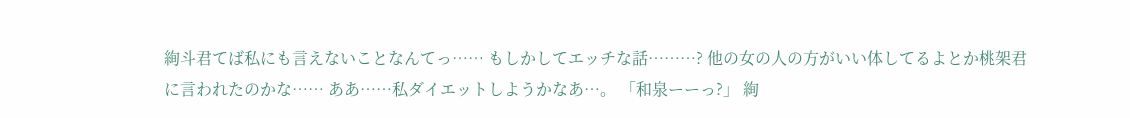絢斗君てば私にも言えないことなんてっ…… もしかしてエッチな話………? 他の女の人の方がいい体してるよとか桃架君に言われたのかな…… ああ……私ダイエットしようかなあ…。 「和泉ーーっ?」 絢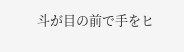斗が目の前で手をヒ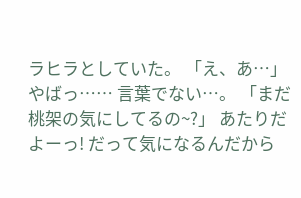ラヒラとしていた。 「え、あ…」 やばっ…… 言葉でない…。 「まだ桃架の気にしてるの~?」 あたりだよーっ! だって気になるんだから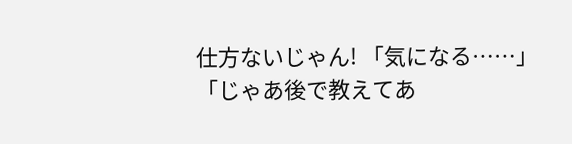仕方ないじゃん! 「気になる……」 「じゃあ後で教えてあ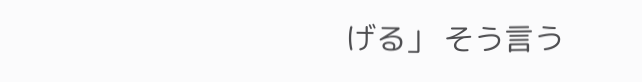げる」 そう言う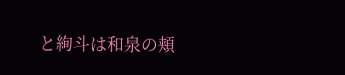と絢斗は和泉の頬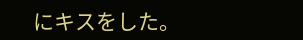にキスをした。